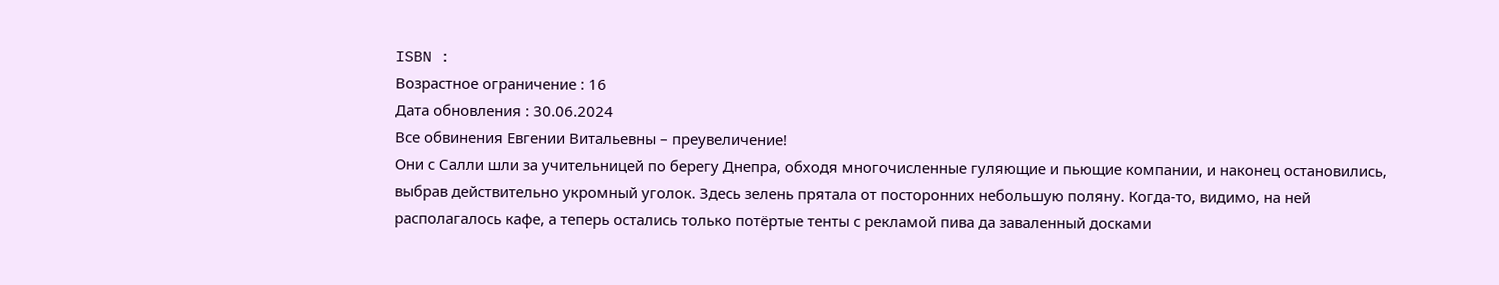ISBN :
Возрастное ограничение : 16
Дата обновления : 30.06.2024
Все обвинения Евгении Витальевны – преувеличение!
Они с Салли шли за учительницей по берегу Днепра, обходя многочисленные гуляющие и пьющие компании, и наконец остановились, выбрав действительно укромный уголок. Здесь зелень прятала от посторонних небольшую поляну. Когда-то, видимо, на ней располагалось кафе, а теперь остались только потёртые тенты с рекламой пива да заваленный досками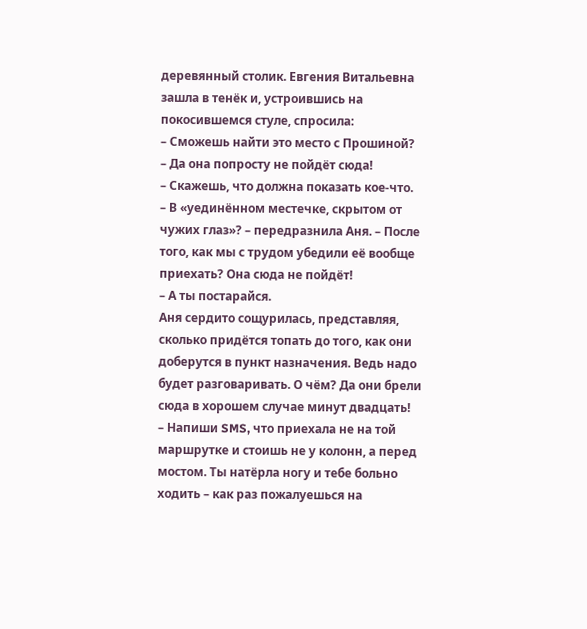деревянный столик. Евгения Витальевна зашла в тенёк и, устроившись на покосившемся стуле, спросила:
– Сможешь найти это место с Прошиной?
– Да она попросту не пойдёт сюда!
– Скажешь, что должна показать кое-что.
– В «уединённом местечке, скрытом от чужих глаз»? – передразнила Аня. – После того, как мы с трудом убедили её вообще приехать? Она сюда не пойдёт!
– А ты постарайся.
Аня сердито сощурилась, представляя, сколько придётся топать до того, как они доберутся в пункт назначения. Ведь надо будет разговаривать. О чём? Да они брели сюда в хорошем случае минут двадцать!
– Напиши SMS, что приехала не на той маршрутке и стоишь не у колонн, а перед мостом. Ты натёрла ногу и тебе больно ходить – как раз пожалуешься на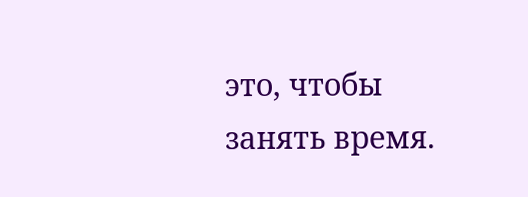это, чтобы занять время.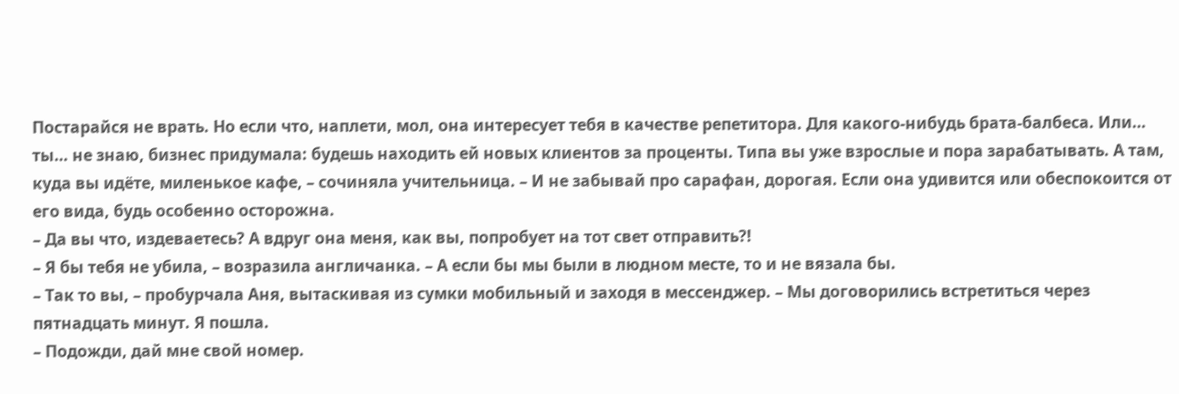Постарайся не врать. Но если что, наплети, мол, она интересует тебя в качестве репетитора. Для какого-нибудь брата-балбеса. Или… ты… не знаю, бизнес придумала: будешь находить ей новых клиентов за проценты. Типа вы уже взрослые и пора зарабатывать. А там, куда вы идёте, миленькое кафе, – сочиняла учительница. – И не забывай про сарафан, дорогая. Если она удивится или обеспокоится от его вида, будь особенно осторожна.
– Да вы что, издеваетесь? А вдруг она меня, как вы, попробует на тот свет отправить?!
– Я бы тебя не убила, – возразила англичанка. – А если бы мы были в людном месте, то и не вязала бы.
– Так то вы, – пробурчала Аня, вытаскивая из сумки мобильный и заходя в мессенджер. – Мы договорились встретиться через пятнадцать минут. Я пошла.
– Подожди, дай мне свой номер.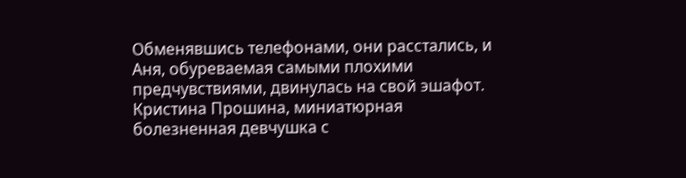Обменявшись телефонами, они расстались, и Аня, обуреваемая самыми плохими предчувствиями, двинулась на свой эшафот.
Кристина Прошина, миниатюрная болезненная девчушка с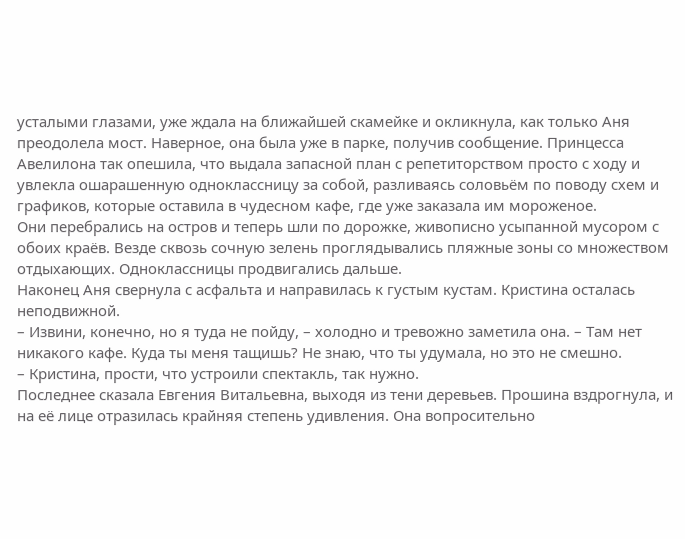усталыми глазами, уже ждала на ближайшей скамейке и окликнула, как только Аня преодолела мост. Наверное, она была уже в парке, получив сообщение. Принцесса Авелилона так опешила, что выдала запасной план с репетиторством просто с ходу и увлекла ошарашенную одноклассницу за собой, разливаясь соловьём по поводу схем и графиков, которые оставила в чудесном кафе, где уже заказала им мороженое.
Они перебрались на остров и теперь шли по дорожке, живописно усыпанной мусором с обоих краёв. Везде сквозь сочную зелень проглядывались пляжные зоны со множеством отдыхающих. Одноклассницы продвигались дальше.
Наконец Аня свернула с асфальта и направилась к густым кустам. Кристина осталась неподвижной.
– Извини, конечно, но я туда не пойду, – холодно и тревожно заметила она. – Там нет никакого кафе. Куда ты меня тащишь? Не знаю, что ты удумала, но это не смешно.
– Кристина, прости, что устроили спектакль, так нужно.
Последнее сказала Евгения Витальевна, выходя из тени деревьев. Прошина вздрогнула, и на её лице отразилась крайняя степень удивления. Она вопросительно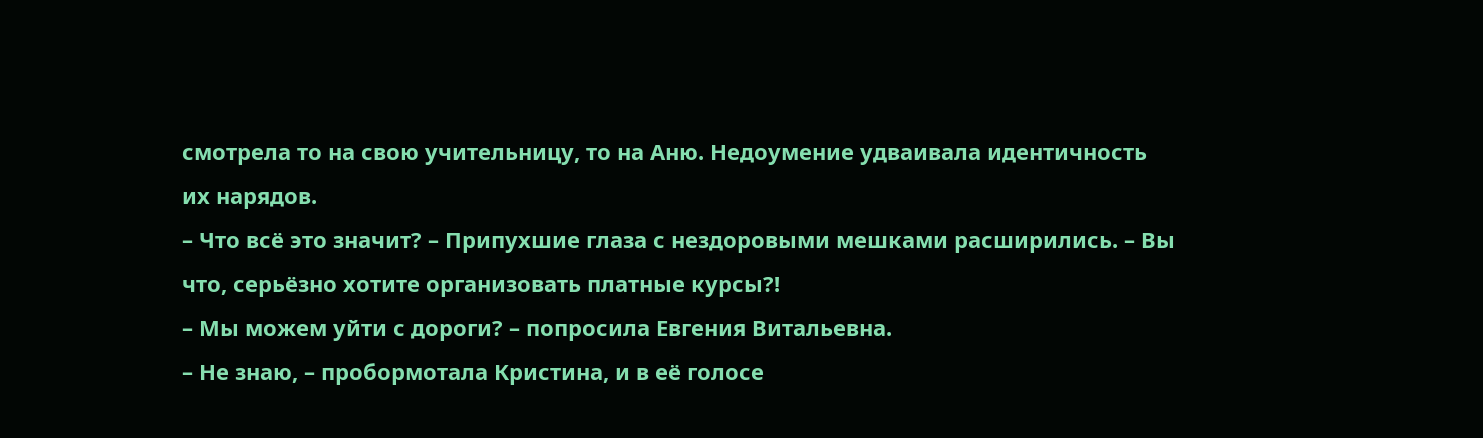смотрела то на свою учительницу, то на Аню. Недоумение удваивала идентичность их нарядов.
– Что всё это значит? – Припухшие глаза с нездоровыми мешками расширились. – Вы что, серьёзно хотите организовать платные курсы?!
– Мы можем уйти с дороги? – попросила Евгения Витальевна.
– Не знаю, – пробормотала Кристина, и в её голосе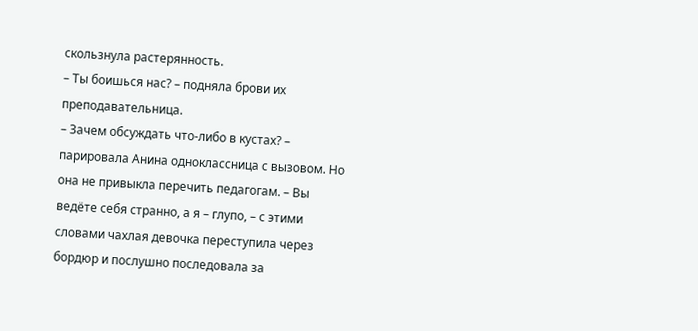скользнула растерянность.
– Ты боишься нас? – подняла брови их преподавательница.
– Зачем обсуждать что-либо в кустах? – парировала Анина одноклассница с вызовом. Но она не привыкла перечить педагогам. – Вы ведёте себя странно, а я – глупо, – с этими словами чахлая девочка переступила через бордюр и послушно последовала за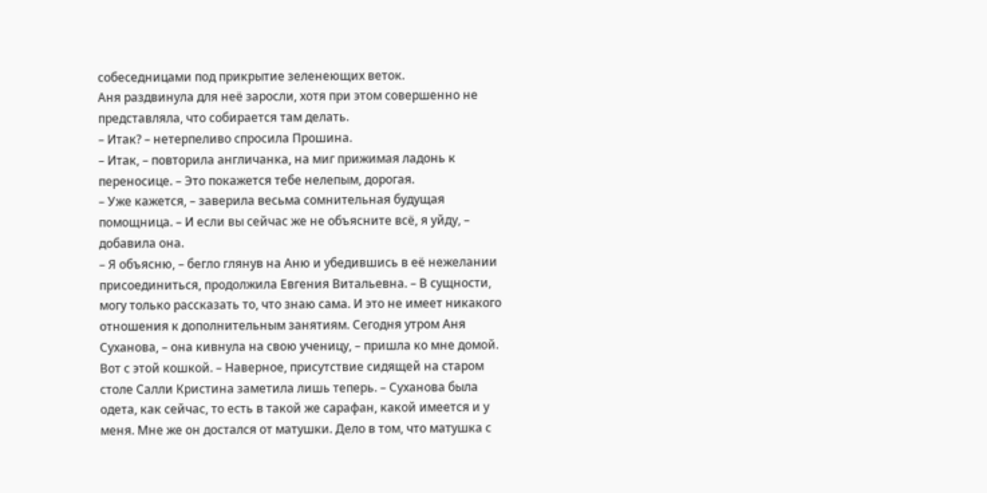собеседницами под прикрытие зеленеющих веток.
Аня раздвинула для неё заросли, хотя при этом совершенно не представляла, что собирается там делать.
– Итак? – нетерпеливо спросила Прошина.
– Итак, – повторила англичанка, на миг прижимая ладонь к переносице. – Это покажется тебе нелепым, дорогая.
– Уже кажется, – заверила весьма сомнительная будущая помощница. – И если вы сейчас же не объясните всё, я уйду, – добавила она.
– Я объясню, – бегло глянув на Аню и убедившись в её нежелании присоединиться, продолжила Евгения Витальевна. – В сущности, могу только рассказать то, что знаю сама. И это не имеет никакого отношения к дополнительным занятиям. Сегодня утром Аня Суханова, – она кивнула на свою ученицу, – пришла ко мне домой. Вот с этой кошкой. – Наверное, присутствие сидящей на старом столе Салли Кристина заметила лишь теперь. – Суханова была одета, как сейчас, то есть в такой же сарафан, какой имеется и у меня. Мне же он достался от матушки. Дело в том, что матушка с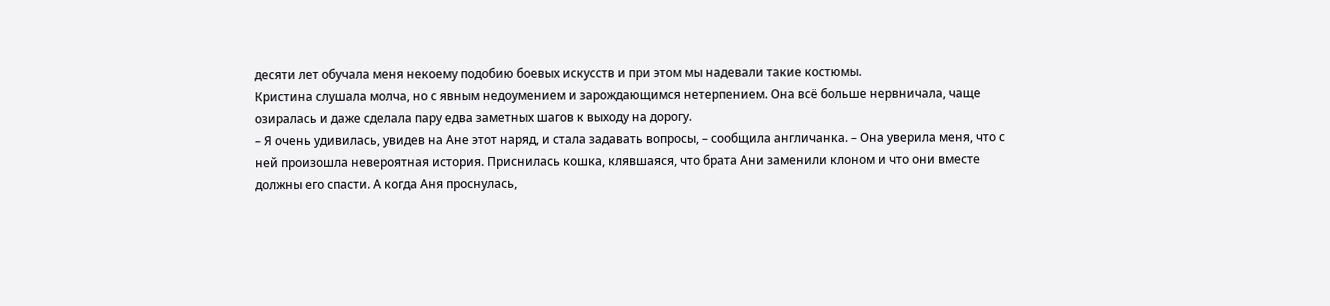десяти лет обучала меня некоему подобию боевых искусств и при этом мы надевали такие костюмы.
Кристина слушала молча, но с явным недоумением и зарождающимся нетерпением. Она всё больше нервничала, чаще озиралась и даже сделала пару едва заметных шагов к выходу на дорогу.
– Я очень удивилась, увидев на Ане этот наряд, и стала задавать вопросы, – сообщила англичанка. – Она уверила меня, что с ней произошла невероятная история. Приснилась кошка, клявшаяся, что брата Ани заменили клоном и что они вместе должны его спасти. А когда Аня проснулась,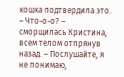кошка подтвердила это.
– Что-о-о? – сморщилась Кристина, всем телом отпрянув назад. – Послушайте, я не понимаю,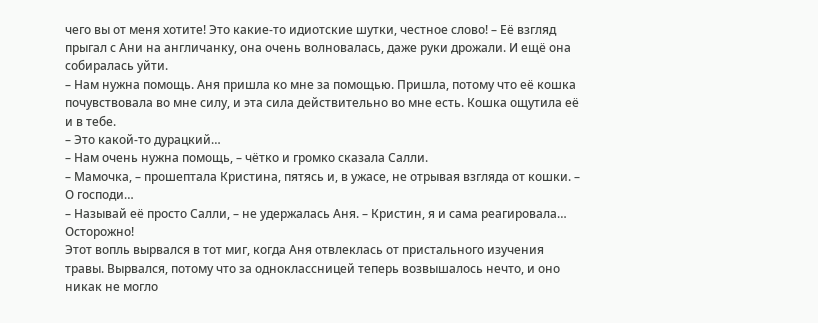чего вы от меня хотите! Это какие-то идиотские шутки, честное слово! – Её взгляд прыгал с Ани на англичанку, она очень волновалась, даже руки дрожали. И ещё она собиралась уйти.
– Нам нужна помощь. Аня пришла ко мне за помощью. Пришла, потому что её кошка почувствовала во мне силу, и эта сила действительно во мне есть. Кошка ощутила её и в тебе.
– Это какой-то дурацкий…
– Нам очень нужна помощь, – чётко и громко сказала Салли.
– Мамочка, – прошептала Кристина, пятясь и, в ужасе, не отрывая взгляда от кошки. – О господи…
– Называй её просто Салли, – не удержалась Аня. – Кристин, я и сама реагировала… Осторожно!
Этот вопль вырвался в тот миг, когда Аня отвлеклась от пристального изучения травы. Вырвался, потому что за одноклассницей теперь возвышалось нечто, и оно никак не могло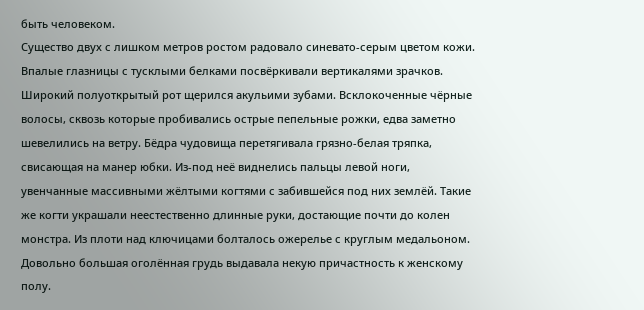быть человеком.
Существо двух с лишком метров ростом радовало синевато-серым цветом кожи. Впалые глазницы с тусклыми белками посвёркивали вертикалями зрачков. Широкий полуоткрытый рот щерился акульими зубами. Всклокоченные чёрные волосы, сквозь которые пробивались острые пепельные рожки, едва заметно шевелились на ветру. Бёдра чудовища перетягивала грязно-белая тряпка, свисающая на манер юбки. Из-под неё виднелись пальцы левой ноги, увенчанные массивными жёлтыми когтями с забившейся под них землёй. Такие же когти украшали неестественно длинные руки, достающие почти до колен монстра. Из плоти над ключицами болталось ожерелье с круглым медальоном. Довольно большая оголённая грудь выдавала некую причастность к женскому полу.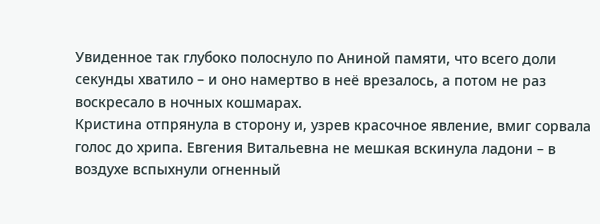Увиденное так глубоко полоснуло по Аниной памяти, что всего доли секунды хватило – и оно намертво в неё врезалось, а потом не раз воскресало в ночных кошмарах.
Кристина отпрянула в сторону и, узрев красочное явление, вмиг сорвала голос до хрипа. Евгения Витальевна не мешкая вскинула ладони – в воздухе вспыхнули огненный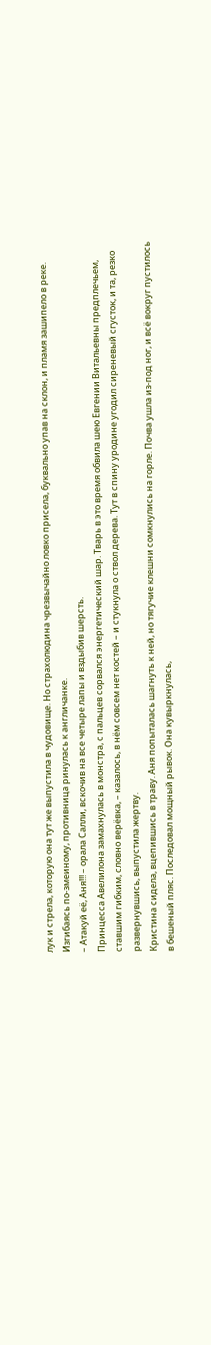лук и стрела, которую она тут же выпустила в чудовище. Но страхолюдина чрезвычайно ловко присела, буквально упав на склон, и пламя зашипело в реке.
Изгибаясь по-змеиному, противница ринулась к англичанке.
– Атакуй её, Аня!!! – орала Салли, вскочив на все четыре лапы и вздыбив шерсть.
Принцесса Авелилона замахнулась в монстра, с пальцев сорвался энергетический шар. Тварь в это время обвила шею Евгении Витальевны предплечьем, ставшим гибким, словно верёвка, – казалось, в нём совсем нет костей – и стукнула о ствол дерева. Тут в спину уродине угодил сиреневый сгусток, и та, резко развернувшись, выпустила жертву.
Кристина сидела, вцепившись в траву. Аня попыталась шагнуть к ней, но тягучие клешни сомкнулись на горле. Почва ушла из-под ног, и всё вокруг пустилось в бешеный пляс. Последовал мощный рывок. Она кувыркнулась,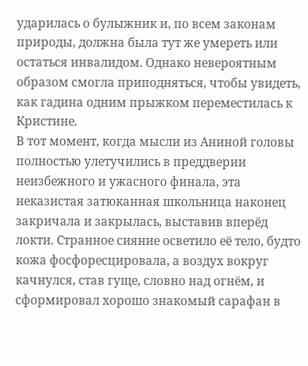ударилась о булыжник и, по всем законам природы, должна была тут же умереть или остаться инвалидом. Однако невероятным образом смогла приподняться, чтобы увидеть, как гадина одним прыжком переместилась к Кристине.
В тот момент, когда мысли из Аниной головы полностью улетучились в преддверии неизбежного и ужасного финала, эта неказистая затюканная школьница наконец закричала и закрылась, выставив вперёд локти. Странное сияние осветило её тело, будто кожа фосфоресцировала, а воздух вокруг качнулся, став гуще, словно над огнём, и сформировал хорошо знакомый сарафан в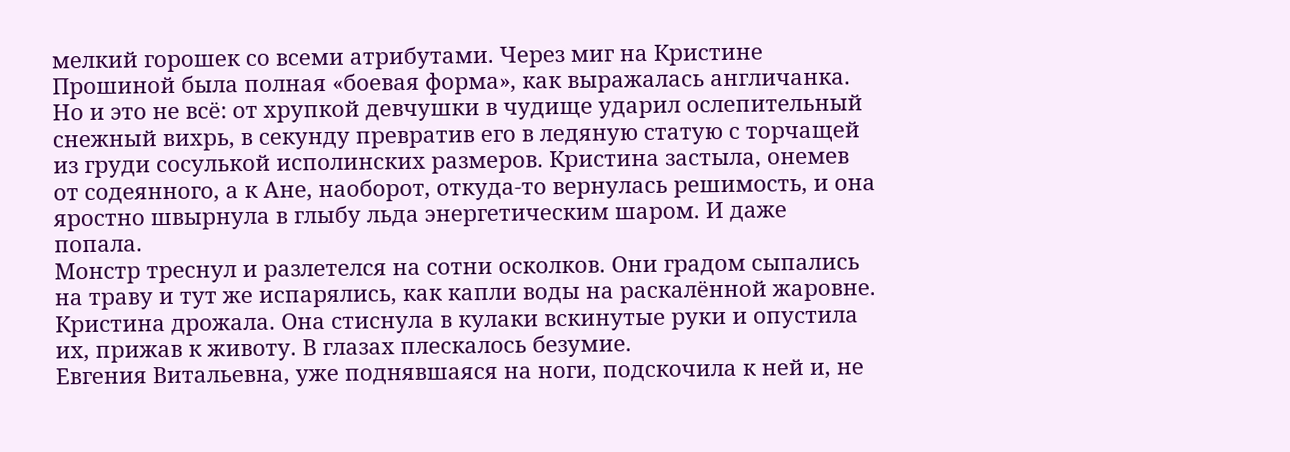мелкий горошек со всеми атрибутами. Через миг на Кристине Прошиной была полная «боевая форма», как выражалась англичанка. Но и это не всё: от хрупкой девчушки в чудище ударил ослепительный снежный вихрь, в секунду превратив его в ледяную статую с торчащей из груди сосулькой исполинских размеров. Кристина застыла, онемев от содеянного, а к Ане, наоборот, откуда-то вернулась решимость, и она яростно швырнула в глыбу льда энергетическим шаром. И даже попала.
Монстр треснул и разлетелся на сотни осколков. Они градом сыпались на траву и тут же испарялись, как капли воды на раскалённой жаровне.
Кристина дрожала. Она стиснула в кулаки вскинутые руки и опустила их, прижав к животу. В глазах плескалось безумие.
Евгения Витальевна, уже поднявшаяся на ноги, подскочила к ней и, не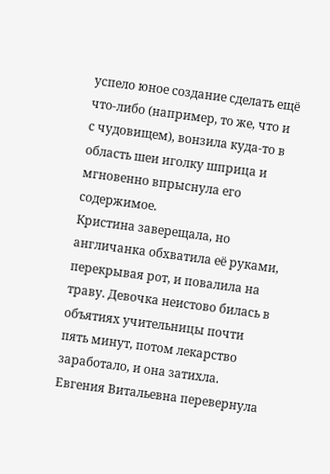успело юное создание сделать ещё что-либо (например, то же, что и с чудовищем), вонзила куда-то в область шеи иголку шприца и мгновенно впрыснула его содержимое.
Кристина заверещала, но англичанка обхватила её руками, перекрывая рот, и повалила на траву. Девочка неистово билась в объятиях учительницы почти пять минут, потом лекарство заработало, и она затихла. Евгения Витальевна перевернула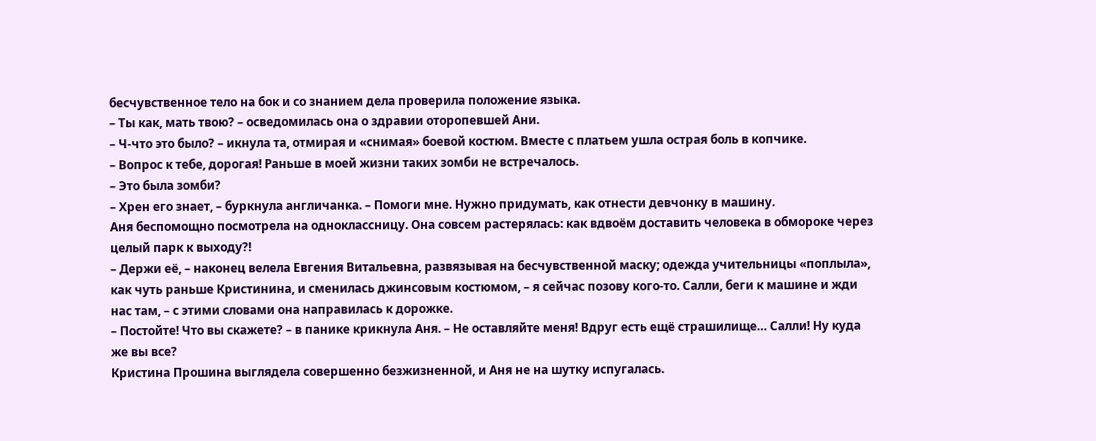бесчувственное тело на бок и со знанием дела проверила положение языка.
– Ты как, мать твою? – осведомилась она о здравии оторопевшей Ани.
– Ч-что это было? – икнула та, отмирая и «снимая» боевой костюм. Вместе с платьем ушла острая боль в копчике.
– Вопрос к тебе, дорогая! Раньше в моей жизни таких зомби не встречалось.
– Это была зомби?
– Хрен его знает, – буркнула англичанка. – Помоги мне. Нужно придумать, как отнести девчонку в машину.
Аня беспомощно посмотрела на одноклассницу. Она совсем растерялась: как вдвоём доставить человека в обмороке через целый парк к выходу?!
– Держи её, – наконец велела Евгения Витальевна, развязывая на бесчувственной маску; одежда учительницы «поплыла», как чуть раньше Кристинина, и сменилась джинсовым костюмом, – я сейчас позову кого-то. Салли, беги к машине и жди нас там, – с этими словами она направилась к дорожке.
– Постойте! Что вы скажете? – в панике крикнула Аня. – Не оставляйте меня! Вдруг есть ещё страшилище… Салли! Ну куда же вы все?
Кристина Прошина выглядела совершенно безжизненной, и Аня не на шутку испугалась.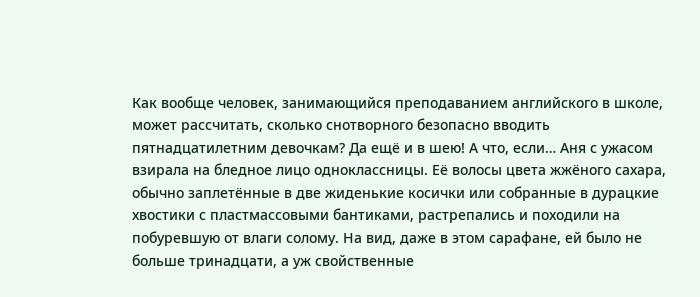Как вообще человек, занимающийся преподаванием английского в школе, может рассчитать, сколько снотворного безопасно вводить пятнадцатилетним девочкам? Да ещё и в шею! А что, если… Аня с ужасом взирала на бледное лицо одноклассницы. Её волосы цвета жжёного сахара, обычно заплетённые в две жиденькие косички или собранные в дурацкие хвостики с пластмассовыми бантиками, растрепались и походили на побуревшую от влаги солому. На вид, даже в этом сарафане, ей было не больше тринадцати, а уж свойственные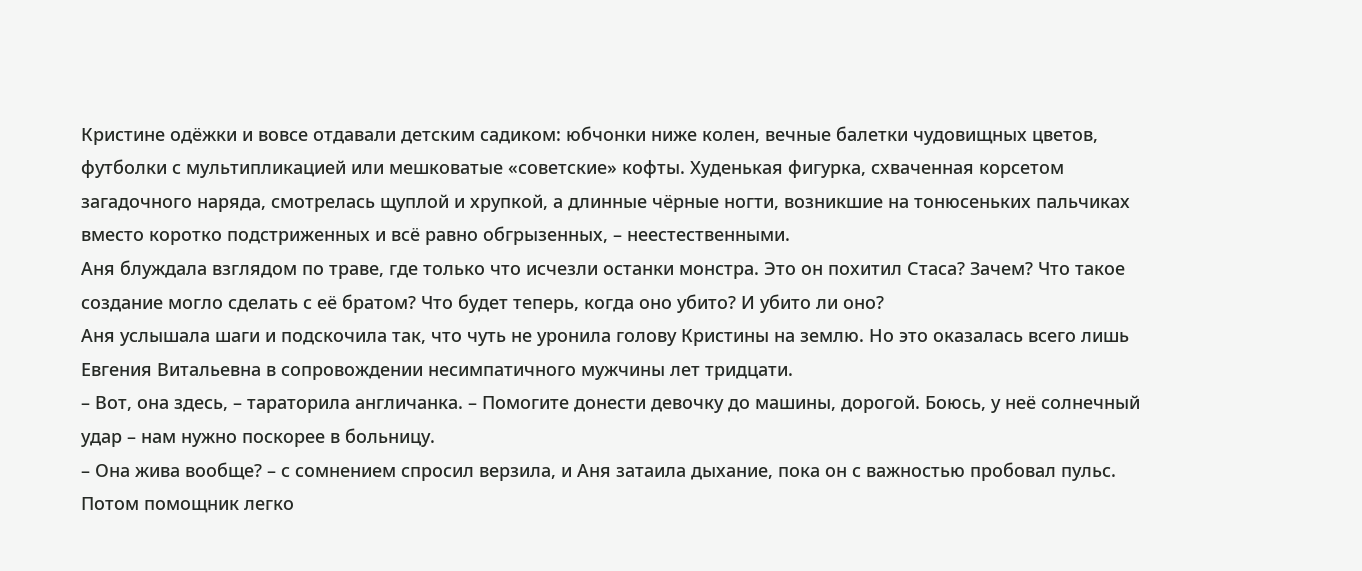Кристине одёжки и вовсе отдавали детским садиком: юбчонки ниже колен, вечные балетки чудовищных цветов, футболки с мультипликацией или мешковатые «советские» кофты. Худенькая фигурка, схваченная корсетом загадочного наряда, смотрелась щуплой и хрупкой, а длинные чёрные ногти, возникшие на тонюсеньких пальчиках вместо коротко подстриженных и всё равно обгрызенных, – неестественными.
Аня блуждала взглядом по траве, где только что исчезли останки монстра. Это он похитил Стаса? Зачем? Что такое создание могло сделать с её братом? Что будет теперь, когда оно убито? И убито ли оно?
Аня услышала шаги и подскочила так, что чуть не уронила голову Кристины на землю. Но это оказалась всего лишь Евгения Витальевна в сопровождении несимпатичного мужчины лет тридцати.
– Вот, она здесь, – тараторила англичанка. – Помогите донести девочку до машины, дорогой. Боюсь, у неё солнечный удар – нам нужно поскорее в больницу.
– Она жива вообще? – с сомнением спросил верзила, и Аня затаила дыхание, пока он с важностью пробовал пульс. Потом помощник легко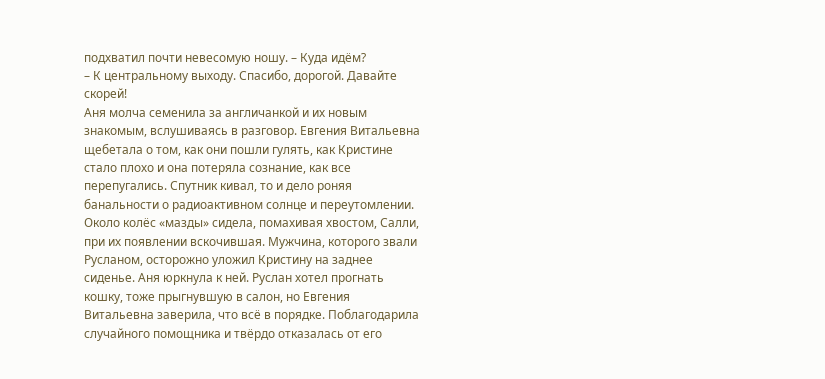подхватил почти невесомую ношу. – Куда идём?
– К центральному выходу. Спасибо, дорогой. Давайте скорей!
Аня молча семенила за англичанкой и их новым знакомым, вслушиваясь в разговор. Евгения Витальевна щебетала о том, как они пошли гулять, как Кристине стало плохо и она потеряла сознание, как все перепугались. Спутник кивал, то и дело роняя банальности о радиоактивном солнце и переутомлении.
Около колёс «мазды» сидела, помахивая хвостом, Салли, при их появлении вскочившая. Мужчина, которого звали Русланом, осторожно уложил Кристину на заднее сиденье. Аня юркнула к ней. Руслан хотел прогнать кошку, тоже прыгнувшую в салон, но Евгения Витальевна заверила, что всё в порядке. Поблагодарила случайного помощника и твёрдо отказалась от его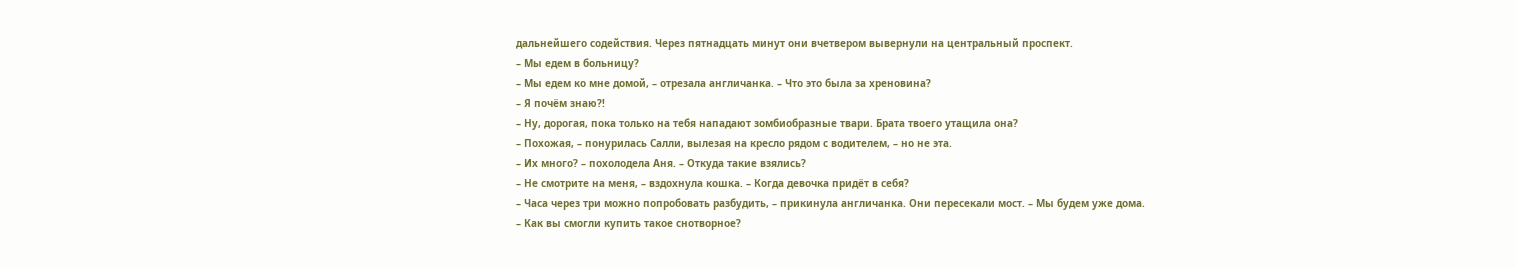дальнейшего содействия. Через пятнадцать минут они вчетвером вывернули на центральный проспект.
– Мы едем в больницу?
– Мы едем ко мне домой, – отрезала англичанка. – Что это была за хреновина?
– Я почём знаю?!
– Ну, дорогая, пока только на тебя нападают зомбиобразные твари. Брата твоего утащила она?
– Похожая, – понурилась Салли, вылезая на кресло рядом с водителем, – но не эта.
– Их много? – похолодела Аня. – Откуда такие взялись?
– Не смотрите на меня, – вздохнула кошка. – Когда девочка придёт в себя?
– Часа через три можно попробовать разбудить, – прикинула англичанка. Они пересекали мост. – Мы будем уже дома.
– Как вы смогли купить такое снотворное?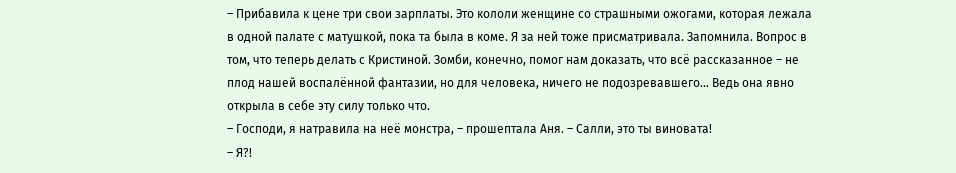– Прибавила к цене три свои зарплаты. Это кололи женщине со страшными ожогами, которая лежала в одной палате с матушкой, пока та была в коме. Я за ней тоже присматривала. Запомнила. Вопрос в том, что теперь делать с Кристиной. Зомби, конечно, помог нам доказать, что всё рассказанное – не плод нашей воспалённой фантазии, но для человека, ничего не подозревавшего… Ведь она явно открыла в себе эту силу только что.
– Господи, я натравила на неё монстра, – прошептала Аня. – Салли, это ты виновата!
– Я?!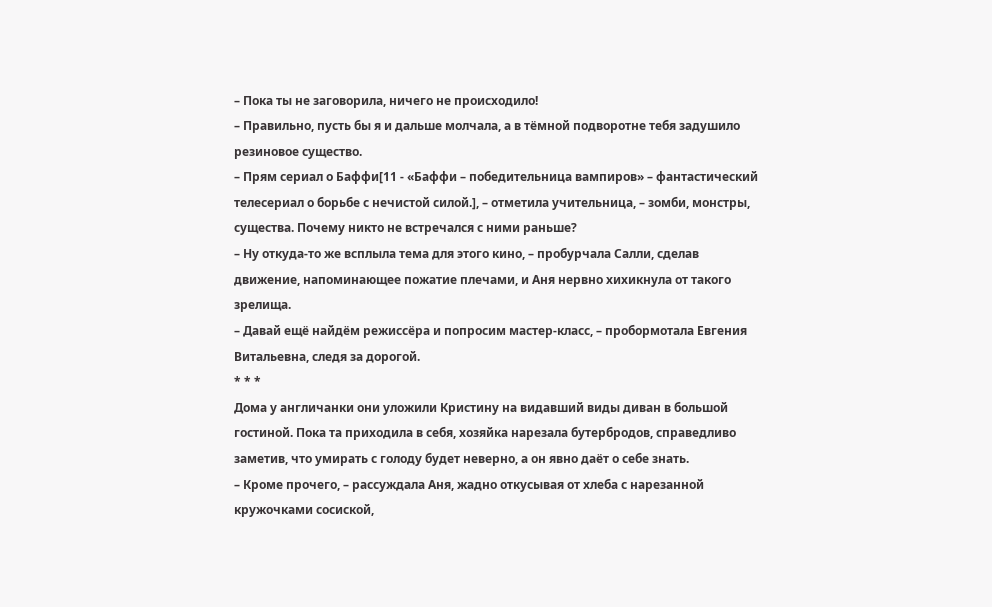– Пока ты не заговорила, ничего не происходило!
– Правильно, пусть бы я и дальше молчала, а в тёмной подворотне тебя задушило резиновое существо.
– Прям сериал о Баффи[11 - «Баффи – победительница вампиров» – фантастический телесериал о борьбе с нечистой силой.], – отметила учительница, – зомби, монстры, существа. Почему никто не встречался с ними раньше?
– Ну откуда-то же всплыла тема для этого кино, – пробурчала Салли, сделав движение, напоминающее пожатие плечами, и Аня нервно хихикнула от такого зрелища.
– Давай ещё найдём режиссёра и попросим мастер-класс, – пробормотала Евгения Витальевна, следя за дорогой.
* * *
Дома у англичанки они уложили Кристину на видавший виды диван в большой гостиной. Пока та приходила в себя, хозяйка нарезала бутербродов, справедливо заметив, что умирать с голоду будет неверно, а он явно даёт о себе знать.
– Кроме прочего, – рассуждала Аня, жадно откусывая от хлеба с нарезанной кружочками сосиской,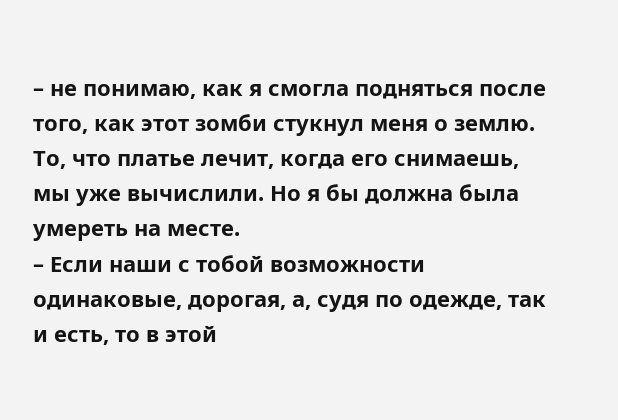– не понимаю, как я смогла подняться после того, как этот зомби стукнул меня о землю. То, что платье лечит, когда его снимаешь, мы уже вычислили. Но я бы должна была умереть на месте.
– Если наши с тобой возможности одинаковые, дорогая, а, судя по одежде, так и есть, то в этой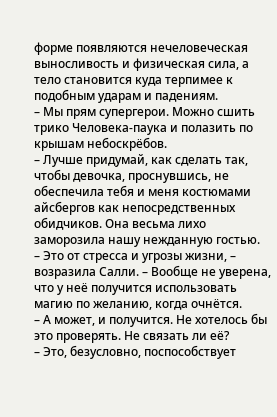форме появляются нечеловеческая выносливость и физическая сила, а тело становится куда терпимее к подобным ударам и падениям.
– Мы прям супергерои. Можно сшить трико Человека-паука и полазить по крышам небоскрёбов.
– Лучше придумай, как сделать так, чтобы девочка, проснувшись, не обеспечила тебя и меня костюмами айсбергов как непосредственных обидчиков. Она весьма лихо заморозила нашу нежданную гостью.
– Это от стресса и угрозы жизни, – возразила Салли. – Вообще не уверена, что у неё получится использовать магию по желанию, когда очнётся.
– А может, и получится. Не хотелось бы это проверять. Не связать ли её?
– Это, безусловно, поспособствует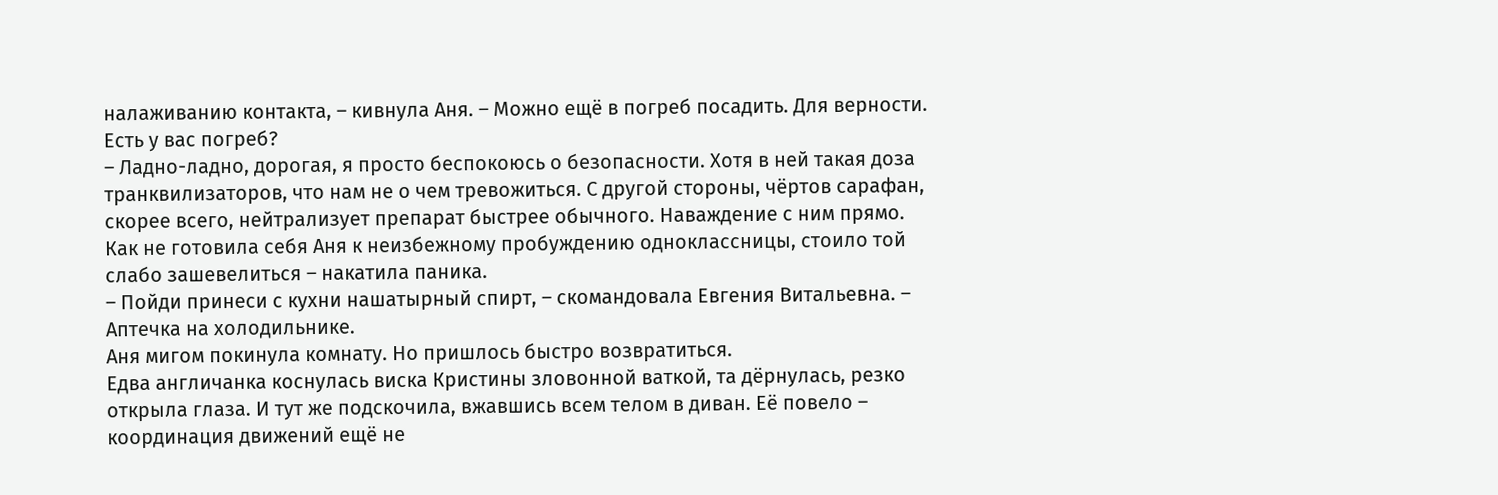налаживанию контакта, – кивнула Аня. – Можно ещё в погреб посадить. Для верности. Есть у вас погреб?
– Ладно-ладно, дорогая, я просто беспокоюсь о безопасности. Хотя в ней такая доза транквилизаторов, что нам не о чем тревожиться. С другой стороны, чёртов сарафан, скорее всего, нейтрализует препарат быстрее обычного. Наваждение с ним прямо.
Как не готовила себя Аня к неизбежному пробуждению одноклассницы, стоило той слабо зашевелиться – накатила паника.
– Пойди принеси с кухни нашатырный спирт, – скомандовала Евгения Витальевна. – Аптечка на холодильнике.
Аня мигом покинула комнату. Но пришлось быстро возвратиться.
Едва англичанка коснулась виска Кристины зловонной ваткой, та дёрнулась, резко открыла глаза. И тут же подскочила, вжавшись всем телом в диван. Её повело – координация движений ещё не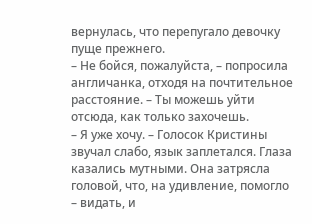вернулась, что перепугало девочку пуще прежнего.
– Не бойся, пожалуйста, – попросила англичанка, отходя на почтительное расстояние. – Ты можешь уйти отсюда, как только захочешь.
– Я уже хочу. – Голосок Кристины звучал слабо, язык заплетался. Глаза казались мутными. Она затрясла головой, что, на удивление, помогло – видать, и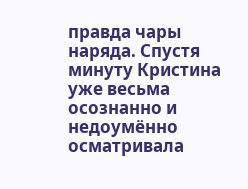правда чары наряда. Спустя минуту Кристина уже весьма осознанно и недоумённо осматривала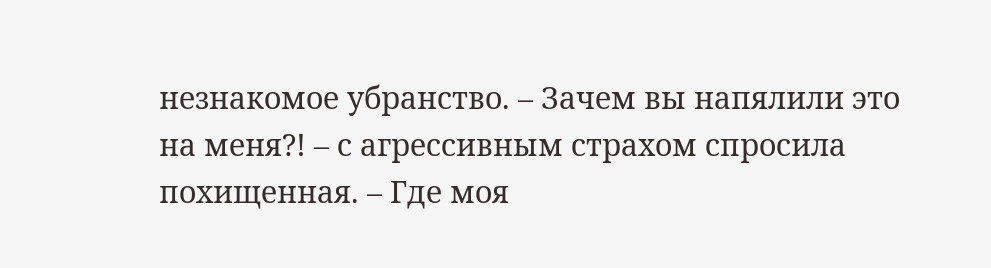незнакомое убранство. – Зачем вы напялили это на меня?! – с агрессивным страхом спросила похищенная. – Где моя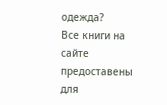одежда?
Все книги на сайте предоставены для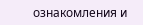ознакомления и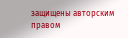защищены авторским правом